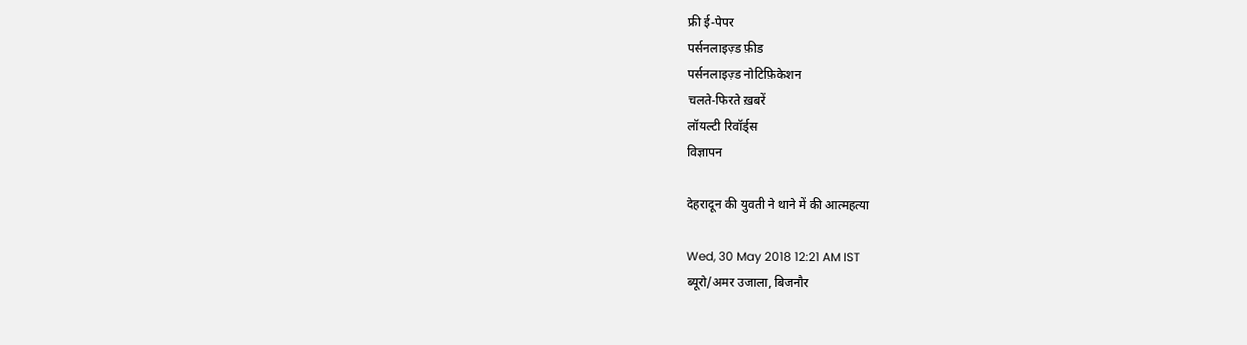फ्री ई-पेपर
पर्सनलाइज़्ड फ़ीड
पर्सनलाइज़्ड नोटिफ़िकेशन
चलते-फिरते ख़बरें
लॉयल्टी रिवॉर्ड्स
विज्ञापन

देहरादून की युवती ने थाने में की आत्महत्या

Wed, 30 May 2018 12:21 AM IST
ब्यूरो/अमर उजाला, बिजनौर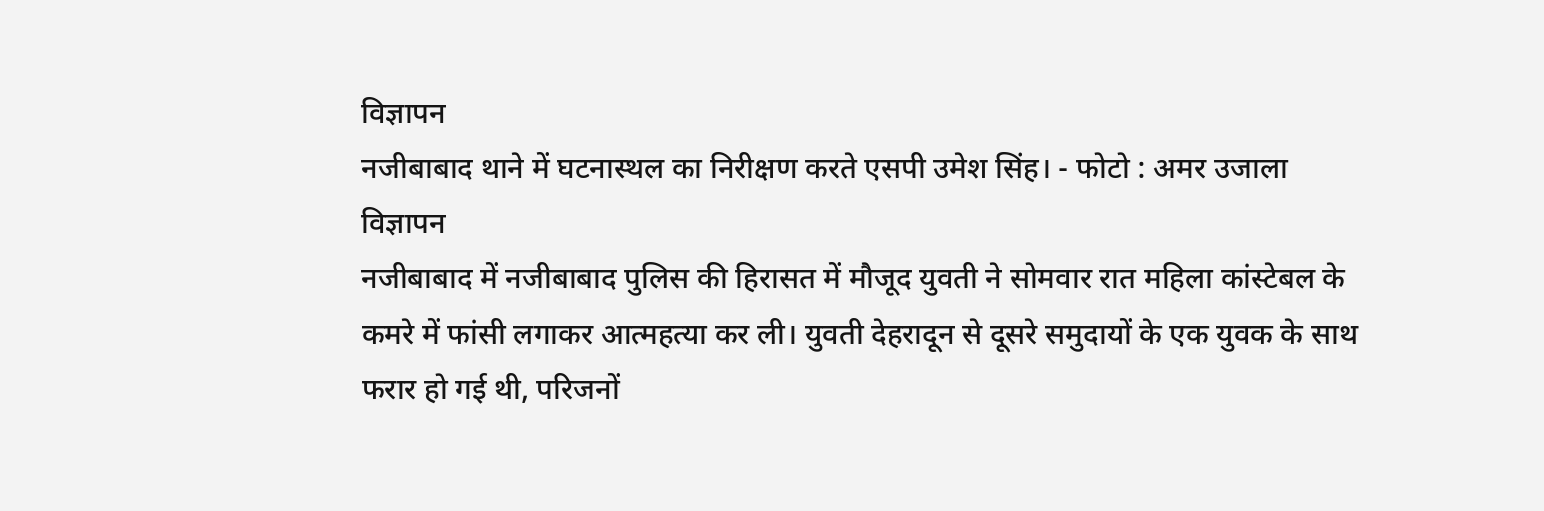विज्ञापन
नजीबाबाद थाने में घटनास्थल का निरीक्षण करते एसपी उमेश सिंह। - फोटो : अमर उजाला
विज्ञापन
नजीबाबाद में नजीबाबाद पुलिस की हिरासत में मौजूद युवती ने सोमवार रात महिला कांस्टेबल के कमरे में फांसी लगाकर आत्महत्या कर ली। युवती देहरादून से दूसरे समुदायों के एक युवक के साथ फरार हो गई थी, परिजनों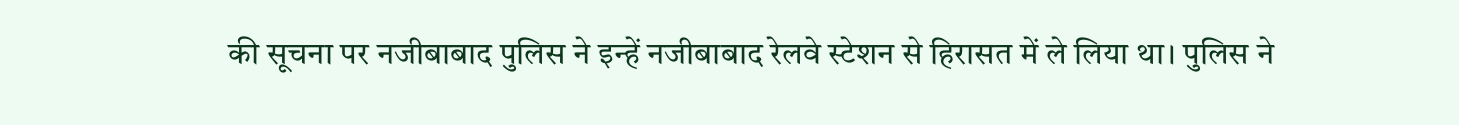की सूचना पर नजीबाबाद पुलिस ने इन्हें नजीबाबाद रेलवे स्टेशन से हिरासत में ले लिया था। पुलिस ने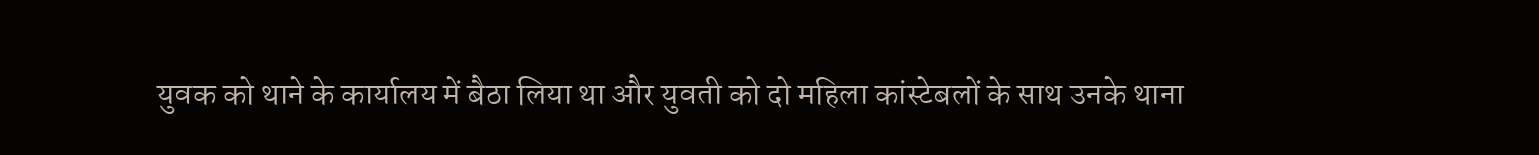युवक को थाने के कार्यालय में बैठा लिया था और युवती को दो महिला कांस्टेबलों के साथ उनके थाना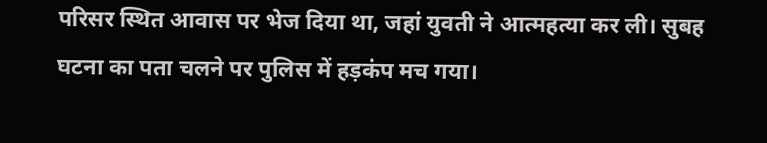परिसर स्थित आवास पर भेज दिया था, जहां युवती ने आत्महत्या कर ली। सुबह घटना का पता चलने पर पुलिस में हड़कंप मच गया।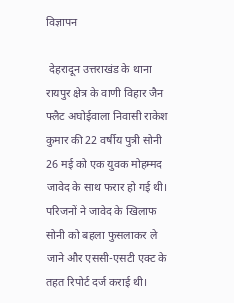विज्ञापन

 देहरादून उत्तराखंड के थाना रायपुर क्षेत्र के वाणी विहार जैन फ्लैट अघोईवाला निवासी राकेश कुमार की 22 वर्षीय पुत्री सोनी 26 मई को एक युवक मोहम्मद जावेद के साथ फरार हो गई थी। परिजनों ने जावेद के खिलाफ सोनी को बहला फुसलाकर ले जाने और एससी-एसटी एक्ट के तहत रिपोर्ट दर्ज कराई थी।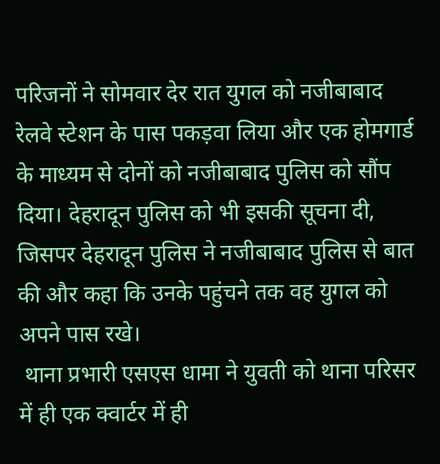परिजनों ने सोमवार देर रात युगल को नजीबाबाद रेलवे स्टेशन के पास पकड़वा लिया और एक होमगार्ड के माध्यम से दोनों को नजीबाबाद पुलिस को सौंप दिया। देहरादून पुलिस को भी इसकी सूचना दी, जिसपर देहरादून पुलिस ने नजीबाबाद पुलिस से बात की और कहा कि उनके पहुंचने तक वह युगल को अपने पास रखे।
 थाना प्रभारी एसएस धामा ने युवती को थाना परिसर में ही एक क्वार्टर में ही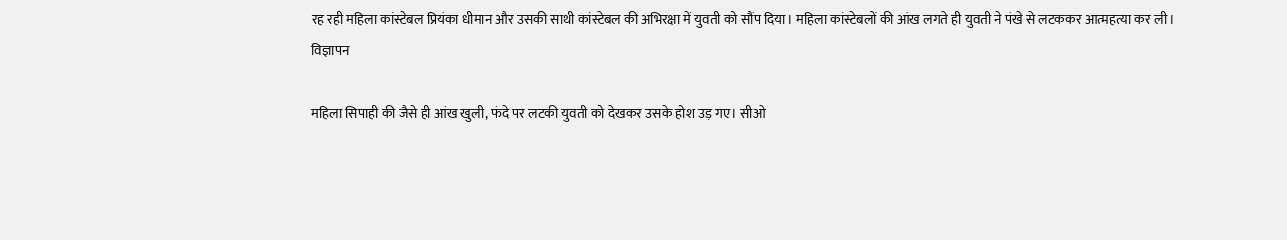रह रही महिला कांस्टेबल प्रियंका धीमान और उसकी साथी कांस्टेबल की अभिरक्षा में युवती को सौंप दिया। महिला कांस्टेबलों की आंख लगते ही युवती ने पंखे से लटककर आत्महत्या कर ली।
विज्ञापन

महिला सिपाही की जैसे ही आंख खुली, फंदे पर लटकी युवती को देखकर उसके होश उड़ गए। सीओ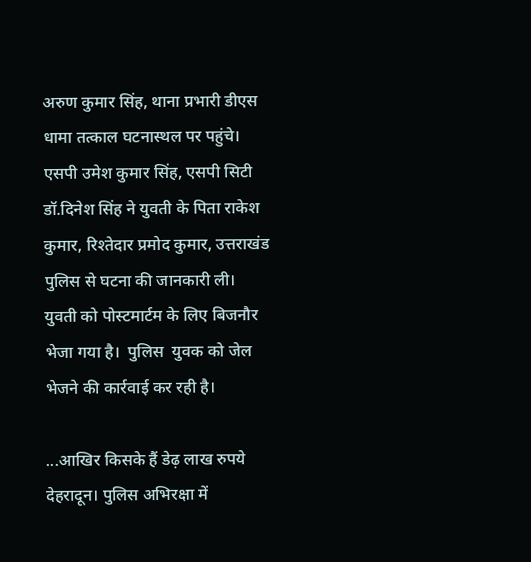अरुण कुमार सिंह, थाना प्रभारी डीएस धामा तत्काल घटनास्थल पर पहुंचे। एसपी उमेश कुमार सिंह, एसपी सिटी डॉ.दिनेश सिंह ने युवती के पिता राकेश  कुमार, रिश्तेदार प्रमोद कुमार, उत्तराखंड पुलिस से घटना की जानकारी ली।
युवती को पोस्टमार्टम के लिए बिजनौर भेजा गया है।  पुलिस  युवक को जेल भेजने की कार्रवाई कर रही है।

...आखिर किसके हैं डेढ़ लाख रुपये
देहरादून। पुलिस अभिरक्षा में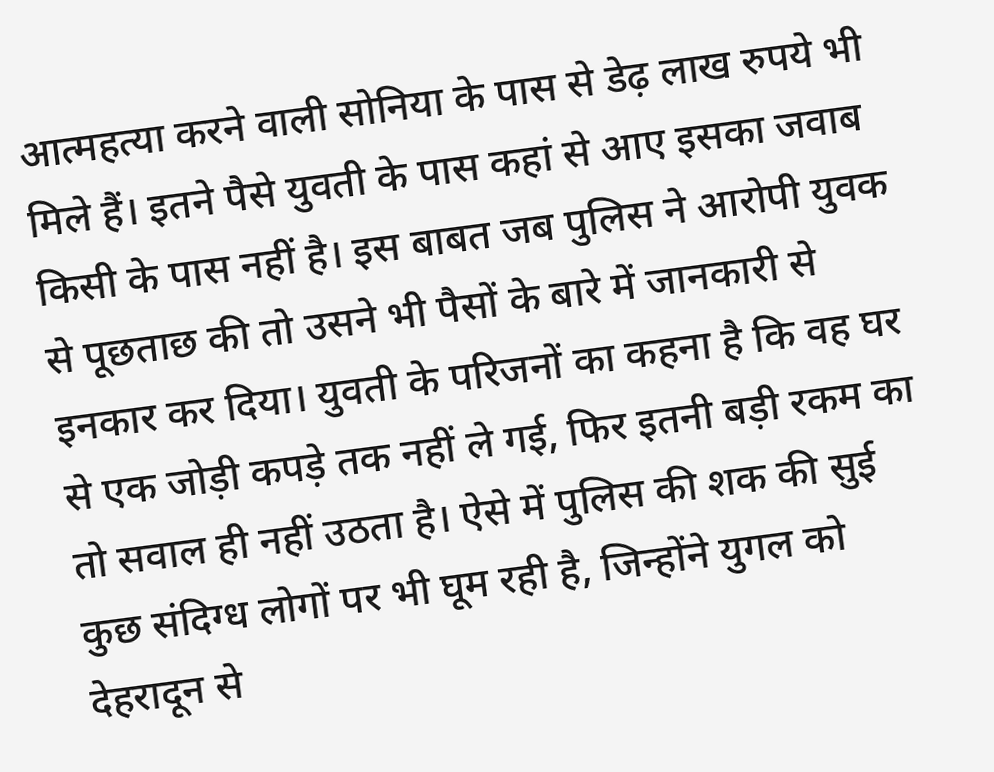आत्महत्या करने वाली सोनिया के पास से डेढ़ लाख रुपये भी मिले हैं। इतने पैसे युवती के पास कहां से आए इसका जवाब किसी के पास नहीं है। इस बाबत जब पुलिस ने आरोपी युवक से पूछताछ की तो उसने भी पैसों के बारे में जानकारी से इनकार कर दिया। युवती के परिजनों का कहना है कि वह घर से एक जोड़ी कपड़े तक नहीं ले गई, फिर इतनी बड़ी रकम का तो सवाल ही नहीं उठता है। ऐसे में पुलिस की शक की सुई कुछ संदिग्ध लोगों पर भी घूम रही है, जिन्होंने युगल को देहरादून से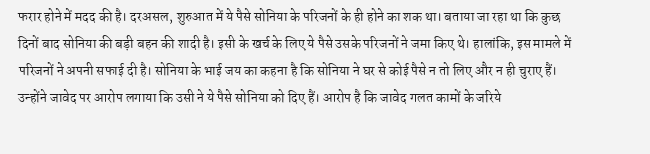फरार होने में मदद की है। दरअसल, शुरुआत में ये पैसे सोनिया के परिजनों के ही होने का शक था। बताया जा रहा था कि कुछ दिनों बाद सोनिया की बड़ी बहन की शादी है। इसी के खर्च के लिए ये पैसे उसके परिजनों ने जमा किए थे। हालांकि, इस मामले में परिजनों ने अपनी सफाई दी है। सोनिया के भाई जय का कहना है कि सोनिया ने घर से कोई पैसे न तो लिए और न ही चुराए हैं। उन्होंने जावेद पर आरोप लगाया कि उसी ने ये पैसे सोनिया को दिए हैं। आरोप है कि जावेद गलत कामों के जरिये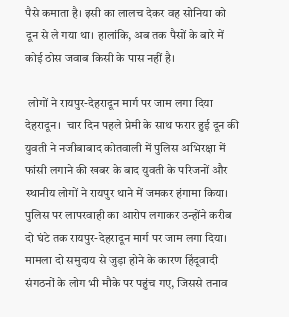पैसे कमाता है। इसी का लालच देकर वह सोनिया को दून से ले गया था। हालांकि, अब तक पैसों के बारे में कोई ठोस जवाब किसी के पास नहीं है।

 लोगों ने रायपुर-देहरादून मार्ग पर जाम लगा दिया
देहरादून।  चार दिन पहले प्रेमी के साथ फरार हुई दून की युवती ने नजीबाबाद कोतवाली में पुलिस अभिरक्षा में फांसी लगाने की खबर के बाद युवती के परिजनों और स्थानीय लोगों ने रायपुर थाने में जमकर हंगामा किया। पुलिस पर लापरवाही का आरोप लगाकर उन्होंने करीब दो घंटे तक रायपुर-देहरादून मार्ग पर जाम लगा दिया। मामला दो समुदाय से जुड़ा होने के कारण हिंदूवादी संगठनों के लोग भी मौके पर पहुंच गए, जिससे तनाव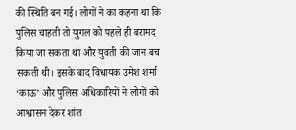की स्थिति बन गई। लोगों ने का कहना था कि पुलिस चाहती तो युगल को पहले ही बरामद किया जा सकता था और युवती की जान बच सकती थी। इसके बाद विधायक उमेश शर्मा ‘काऊ’ और पुलिस अधिकारियों ने लोगों को आश्वासन देकर शांत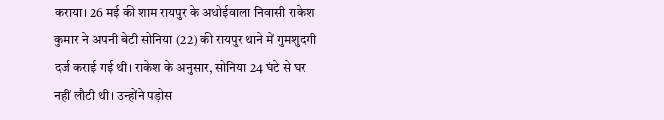कराया। 26 मई की शाम रायपुर के अधोईवाला निवासी राकेश कुमार ने अपनी बेटी सोनिया (22) की रायपुर थाने में गुमशुदगी दर्ज कराई गई थी। राकेश के अनुसार, सोनिया 24 घंटे से घर नहीं लौटी थी। उन्होंने पड़ोस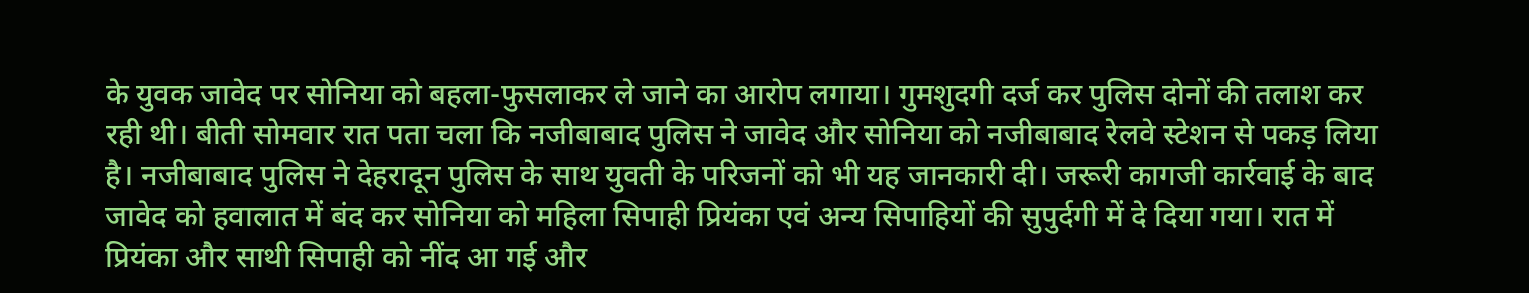के युवक जावेद पर सोनिया को बहला-फुसलाकर ले जाने का आरोप लगाया। गुमशुदगी दर्ज कर पुलिस दोनों की तलाश कर रही थी। बीती सोमवार रात पता चला कि नजीबाबाद पुलिस ने जावेद और सोनिया को नजीबाबाद रेलवे स्टेशन से पकड़ लिया है। नजीबाबाद पुलिस ने देहरादून पुलिस के साथ युवती के परिजनों को भी यह जानकारी दी। जरूरी कागजी कार्रवाई के बाद जावेद को हवालात में बंद कर सोनिया को महिला सिपाही प्रियंका एवं अन्य सिपाहियों की सुपुर्दगी में दे दिया गया। रात में प्रियंका और साथी सिपाही को नींद आ गई और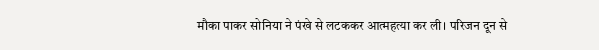मौका पाकर सोनिया ने पंखे से लटककर आत्महत्या कर ली। परिजन दून से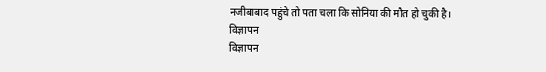नजीबाबाद पहुंचे तो पता चला कि सोनिया की मौत हो चुकी है।
विज्ञापन
विज्ञापन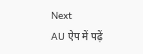Next
AU ऐप में पढ़ें